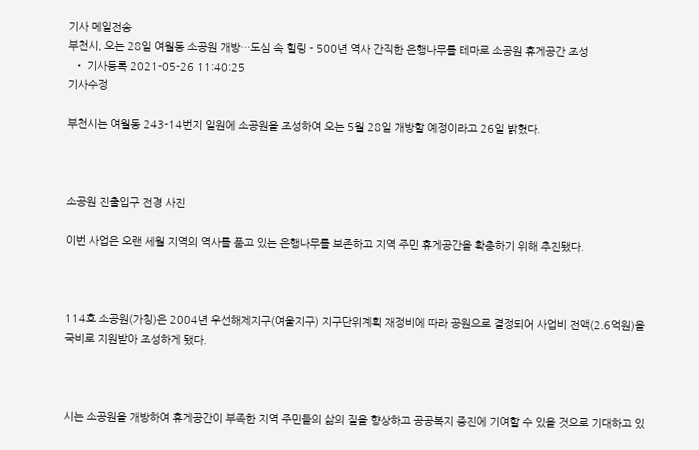기사 메일전송
부천시, 오는 28일 여월동 소공원 개방…도심 속 힐링 - 500년 역사 간직한 은행나무를 테마로 소공원 휴게공간 조성
  • 기사등록 2021-05-26 11:40:25
기사수정

부천시는 여월동 243-14번지 일원에 소공원을 조성하여 오는 5월 28일 개방할 예정이라고 26일 밝혔다.



소공원 진출입구 전경 사진

이번 사업은 오랜 세월 지역의 역사를 품고 있는 은행나무를 보존하고 지역 주민 휴게공간을 확충하기 위해 추진됐다.



114호 소공원(가칭)은 2004년 우선해제지구(여울지구) 지구단위계획 재정비에 따라 공원으로 결정되어 사업비 전액(2.6억원)을 국비로 지원받아 조성하게 됐다.



시는 소공원을 개방하여 휴게공간이 부족한 지역 주민들의 삶의 질을 향상하고 공공복지 증진에 기여할 수 있을 것으로 기대하고 있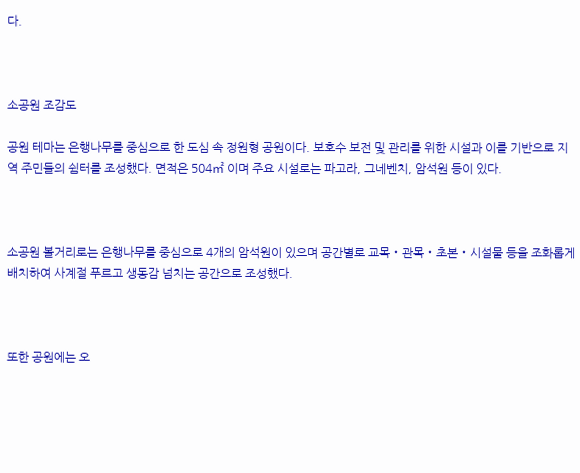다.



소공원 조감도

공원 테마는 은행나무를 중심으로 한 도심 속 정원형 공원이다. 보호수 보전 및 관리를 위한 시설과 이를 기반으로 지역 주민들의 쉼터를 조성했다. 면적은 504㎡ 이며 주요 시설로는 파고라, 그네벤치, 암석원 등이 있다.



소공원 볼거리로는 은행나무를 중심으로 4개의 암석원이 있으며 공간별로 교목‧관목‧초본‧시설물 등을 조화롭게 배치하여 사계절 푸르고 생동감 넘치는 공간으로 조성했다.



또한 공원에는 오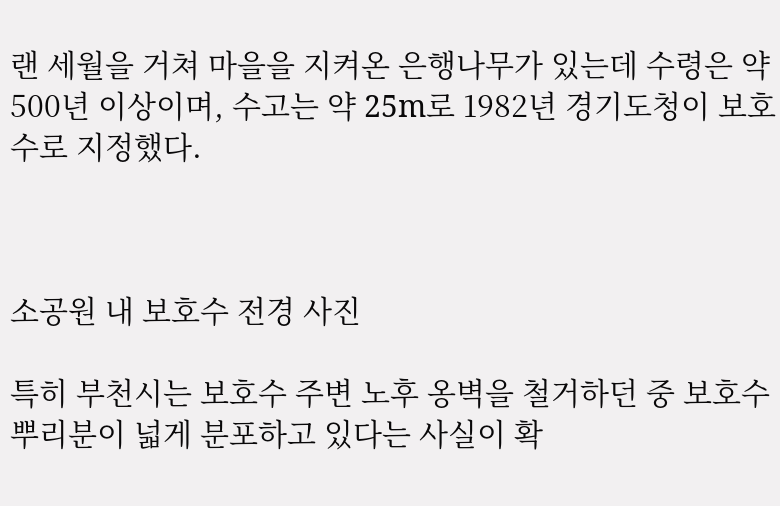랜 세월을 거쳐 마을을 지켜온 은행나무가 있는데 수령은 약 500년 이상이며, 수고는 약 25m로 1982년 경기도청이 보호수로 지정했다.



소공원 내 보호수 전경 사진

특히 부천시는 보호수 주변 노후 옹벽을 철거하던 중 보호수 뿌리분이 넓게 분포하고 있다는 사실이 확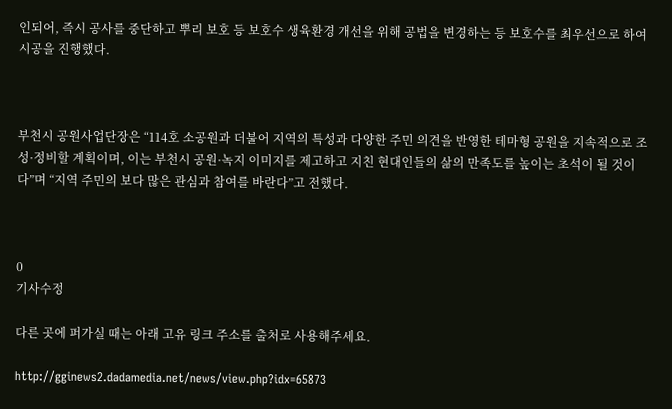인되어, 즉시 공사를 중단하고 뿌리 보호 등 보호수 생육환경 개선을 위해 공법을 변경하는 등 보호수를 최우선으로 하여 시공을 진행했다.



부천시 공원사업단장은 “114호 소공원과 더불어 지역의 특성과 다양한 주민 의견을 반영한 테마형 공원을 지속적으로 조성·정비할 계획이며, 이는 부천시 공원·녹지 이미지를 제고하고 지친 현대인들의 삶의 만족도를 높이는 초석이 될 것이다”며 “지역 주민의 보다 많은 관심과 참여를 바란다”고 전했다.



0
기사수정

다른 곳에 퍼가실 때는 아래 고유 링크 주소를 출처로 사용해주세요.

http://gginews2.dadamedia.net/news/view.php?idx=65873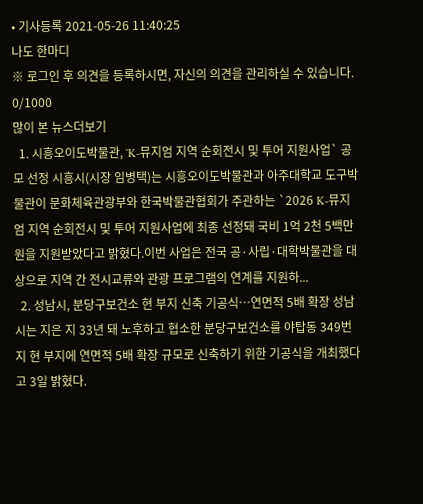• 기사등록 2021-05-26 11:40:25
나도 한마디
※ 로그인 후 의견을 등록하시면, 자신의 의견을 관리하실 수 있습니다. 0/1000
많이 본 뉴스더보기
  1. 시흥오이도박물관, `K-뮤지엄 지역 순회전시 및 투어 지원사업` 공모 선정 시흥시(시장 임병택)는 시흥오이도박물관과 아주대학교 도구박물관이 문화체육관광부와 한국박물관협회가 주관하는 `2026 K-뮤지엄 지역 순회전시 및 투어 지원사업에 최종 선정돼 국비 1억 2천 5백만 원을 지원받았다고 밝혔다.이번 사업은 전국 공·사립·대학박물관을 대상으로 지역 간 전시교류와 관광 프로그램의 연계를 지원하...
  2. 성남시, 분당구보건소 현 부지 신축 기공식…연면적 5배 확장 성남시는 지은 지 33년 돼 노후하고 협소한 분당구보건소를 야탑동 349번지 현 부지에 연면적 5배 확장 규모로 신축하기 위한 기공식을 개최했다고 3일 밝혔다.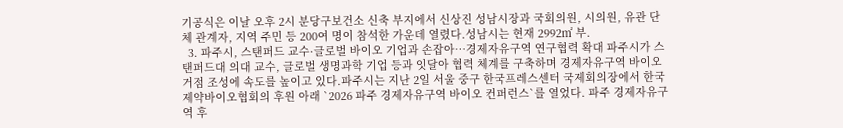기공식은 이날 오후 2시 분당구보건소 신축 부지에서 신상진 성남시장과 국회의원, 시의원, 유관 단체 관계자, 지역 주민 등 200여 명이 참석한 가운데 열렸다.성남시는 현재 2992㎡ 부.
  3. 파주시, 스탠퍼드 교수·글로벌 바이오 기업과 손잡아…경제자유구역 연구협력 확대 파주시가 스탠퍼드대 의대 교수, 글로벌 생명과학 기업 등과 잇달아 협력 체계를 구축하며 경제자유구역 바이오 거점 조성에 속도를 높이고 있다.파주시는 지난 2일 서울 중구 한국프레스센터 국제회의장에서 한국제약바이오협회의 후원 아래 `2026 파주 경제자유구역 바이오 컨퍼런스`를 열었다. 파주 경제자유구역 후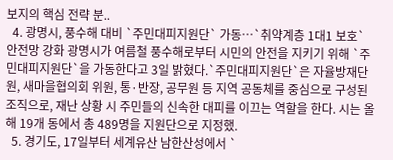보지의 핵심 전략 분..
  4. 광명시, 풍수해 대비 `주민대피지원단` 가동…`취약계층 1대1 보호` 안전망 강화 광명시가 여름철 풍수해로부터 시민의 안전을 지키기 위해 `주민대피지원단`을 가동한다고 3일 밝혔다.`주민대피지원단`은 자율방재단원, 새마을협의회 위원, 통·반장, 공무원 등 지역 공동체를 중심으로 구성된 조직으로, 재난 상황 시 주민들의 신속한 대피를 이끄는 역할을 한다. 시는 올해 19개 동에서 총 489명을 지원단으로 지정했.
  5. 경기도, 17일부터 세계유산 남한산성에서 `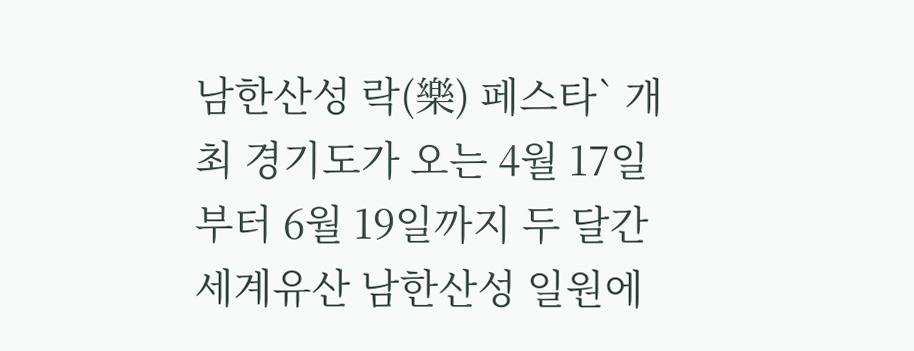남한산성 락(樂) 페스타` 개최 경기도가 오는 4월 17일부터 6월 19일까지 두 달간 세계유산 남한산성 일원에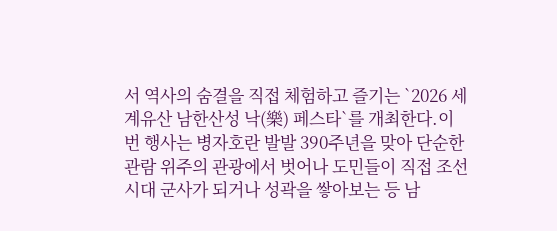서 역사의 숨결을 직접 체험하고 즐기는 `2026 세계유산 남한산성 낙(樂) 페스타`를 개최한다.이번 행사는 병자호란 발발 390주년을 맞아 단순한 관람 위주의 관광에서 벗어나 도민들이 직접 조선시대 군사가 되거나 성곽을 쌓아보는 등 남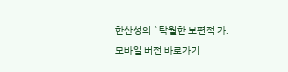한산성의 `탁월한 보편적 가.
모바일 버전 바로가기